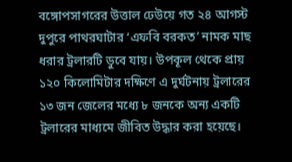বঙ্গোপসাগরের উত্তাল ঢেউয়ে গত ২৪ আগস্ট দুপুরে পাথরঘাটার ‘এফবি বরকত’ নামক মাছ ধরার ট্রলারটি ডুবে যায়। উপকূল থেকে প্রায় ১২০ কিলোমিটার দক্ষিণে এ দুর্ঘটনায় ট্রলারের ১৩ জন জেলের মধ্যে ৮ জনকে অন্য একটি ট্রলারের মাধ্যমে জীবিত উদ্ধার করা হয়েছে।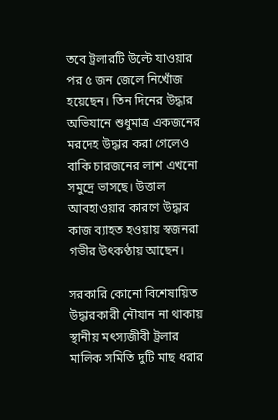তবে ট্রলারটি উল্টে যাওয়ার পর ৫ জন জেলে নিখোঁজ হয়েছেন। তিন দিনের উদ্ধার অভিযানে শুধুমাত্র একজনের মরদেহ উদ্ধার করা গেলেও বাকি চারজনের লাশ এখনো সমুদ্রে ভাসছে। উত্তাল আবহাওয়ার কারণে উদ্ধার কাজ ব্যাহত হওয়ায় স্বজনরা গভীর উৎকণ্ঠায় আছেন।

সরকারি কোনো বিশেষায়িত উদ্ধারকারী নৌযান না থাকায় স্থানীয় মৎস্যজীবী ট্রলার মালিক সমিতি দুটি মাছ ধরার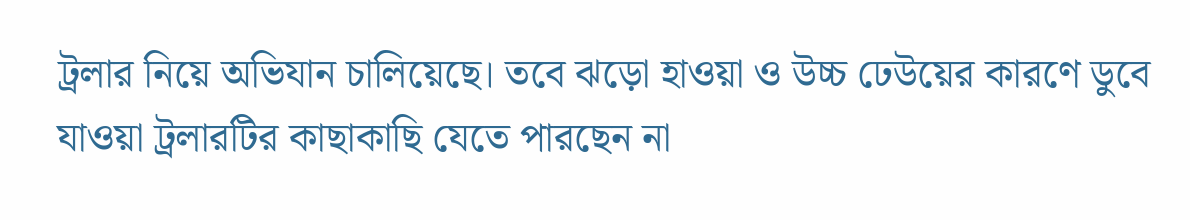ট্রলার নিয়ে অভিযান চালিয়েছে। তবে ঝড়ো হাওয়া ও উচ্চ ঢেউয়ের কারণে ডুবে যাওয়া ট্রলারটির কাছাকাছি যেতে পারছেন না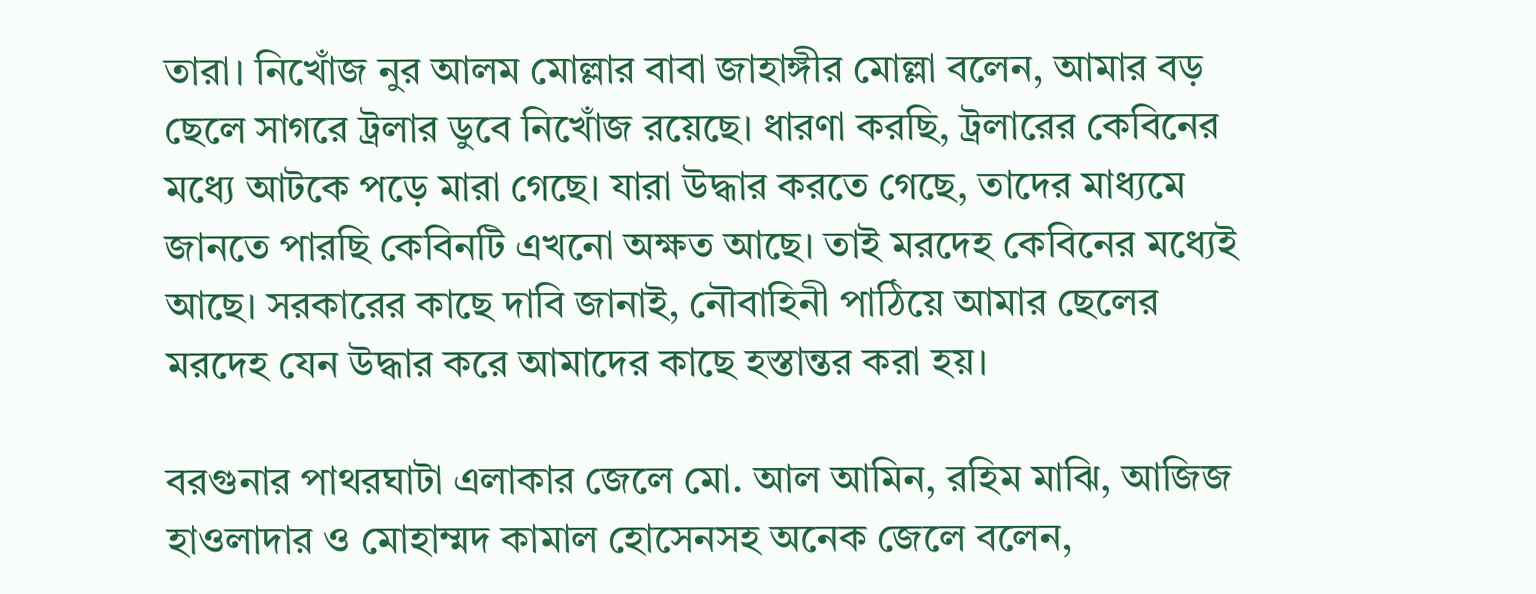তারা। নিখোঁজ নুর আলম মোল্লার বাবা জাহাঙ্গীর মোল্লা বলেন, আমার বড় ছেলে সাগরে ট্রলার ডুবে নিখোঁজ রয়েছে। ধারণা করছি, ট্রলারের কেবিনের মধ্যে আটকে পড়ে মারা গেছে। যারা উদ্ধার করতে গেছে, তাদের মাধ্যমে জানতে পারছি কেবিনটি এখনো অক্ষত আছে। তাই মরদেহ কেবিনের মধ্যেই আছে। সরকারের কাছে দাবি জানাই, নৌবাহিনী পাঠিয়ে আমার ছেলের মরদেহ যেন উদ্ধার করে আমাদের কাছে হস্তান্তর করা হয়।

বরগুনার পাথরঘাটা এলাকার জেলে মো. আল আমিন, রহিম মাঝি, আজিজ হাওলাদার ও মোহাম্মদ কামাল হোসেনসহ অনেক জেলে বলেন,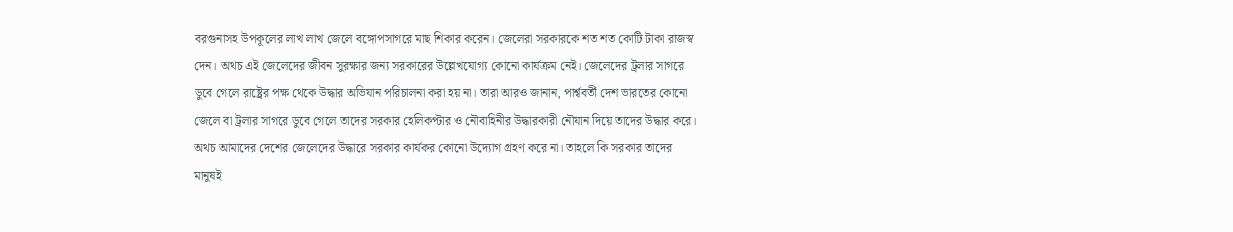বরগুনাসহ উপকূলের লাখ লাখ জেলে বঙ্গোপসাগরে মাছ শিকার করেন। জেলেরা সরকারকে শত শত কোটি টাকা রাজস্ব দেন। অথচ এই জেলেদের জীবন সুরক্ষার জন্য সরকারের উল্লেখযোগ্য কোনো কার্যক্রম নেই। জেলেদের ট্রলার সাগরে ডুবে গেলে রাষ্ট্রের পক্ষ থেকে উদ্ধার অভিযান পরিচালনা করা হয় না। তারা আরও জানান, পার্শ্ববর্তী দেশ ভারতের কোনো জেলে বা ট্রলার সাগরে ডুবে গেলে তাদের সরকার হেলিকপ্টার ও নৌবাহিনীর উদ্ধারকারী নৌযান দিয়ে তাদের উদ্ধার করে। অথচ আমাদের দেশের জেলেদের উদ্ধারে সরকার কার্যকর কোনো উদ্যোগ গ্রহণ করে না। তাহলে কি সরকার তাদের মানুষই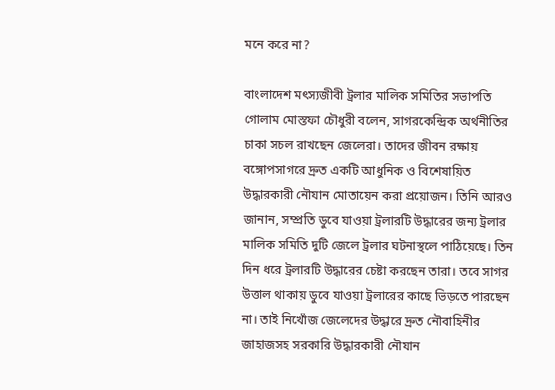মনে করে না?

বাংলাদেশ মৎস্যজীবী ট্রলার মালিক সমিতির সভাপতি গোলাম মোস্তফা চৌধুরী বলেন, সাগরকেন্দ্রিক অর্থনীতির চাকা সচল রাখছেন জেলেরা। তাদের জীবন রক্ষায় বঙ্গোপসাগরে দ্রুত একটি আধুনিক ও বিশেষায়িত উদ্ধারকারী নৌযান মোতায়েন করা প্রয়োজন। তিনি আরও জানান, সম্প্রতি ডুবে যাওয়া ট্রলারটি উদ্ধারের জন্য ট্রলার মালিক সমিতি দুটি জেলে ট্রলার ঘটনাস্থলে পাঠিয়েছে। তিন দিন ধরে ট্রলারটি উদ্ধারের চেষ্টা করছেন তারা। তবে সাগর উত্তাল থাকায় ডুবে যাওয়া ট্রলারের কাছে ভিড়তে পারছেন না। তাই নিখোঁজ জেলেদের উদ্ধারে দ্রুত নৌবাহিনীর জাহাজসহ সরকারি উদ্ধারকারী নৌযান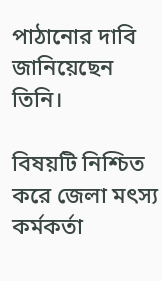পাঠানোর দাবি জানিয়েছেন তিনি।

বিষয়টি নিশ্চিত করে জেলা মৎস্য কর্মকর্তা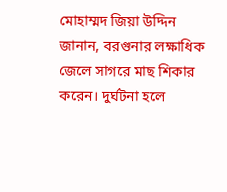মোহাম্মদ জিয়া উদ্দিন জানান, বরগুনার লক্ষাধিক জেলে সাগরে মাছ শিকার করেন। দুর্ঘটনা হলে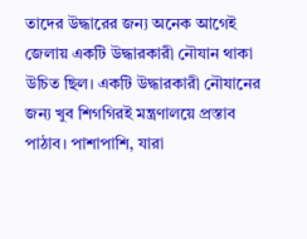তাদের উদ্ধারের জন্য অনেক আগেই জেলায় একটি উদ্ধারকারী নৌযান থাকা উচিত ছিল। একটি উদ্ধারকারী নৌযানের জন্য খুব শিগগিরই মন্ত্রণালয়ে প্রস্তাব পাঠাব। পাশাপাশি, যারা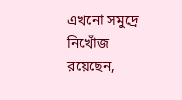এখনো সমুদ্রে নিখোঁজ রয়েছেন,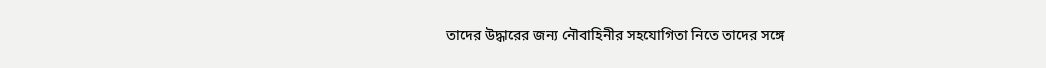তাদের উদ্ধারের জন্য নৌবাহিনীর সহযোগিতা নিতে তাদের সঙ্গে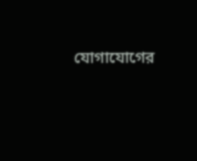যোগাযোগের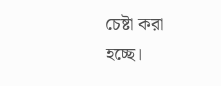চেষ্টা করা হচ্ছে।